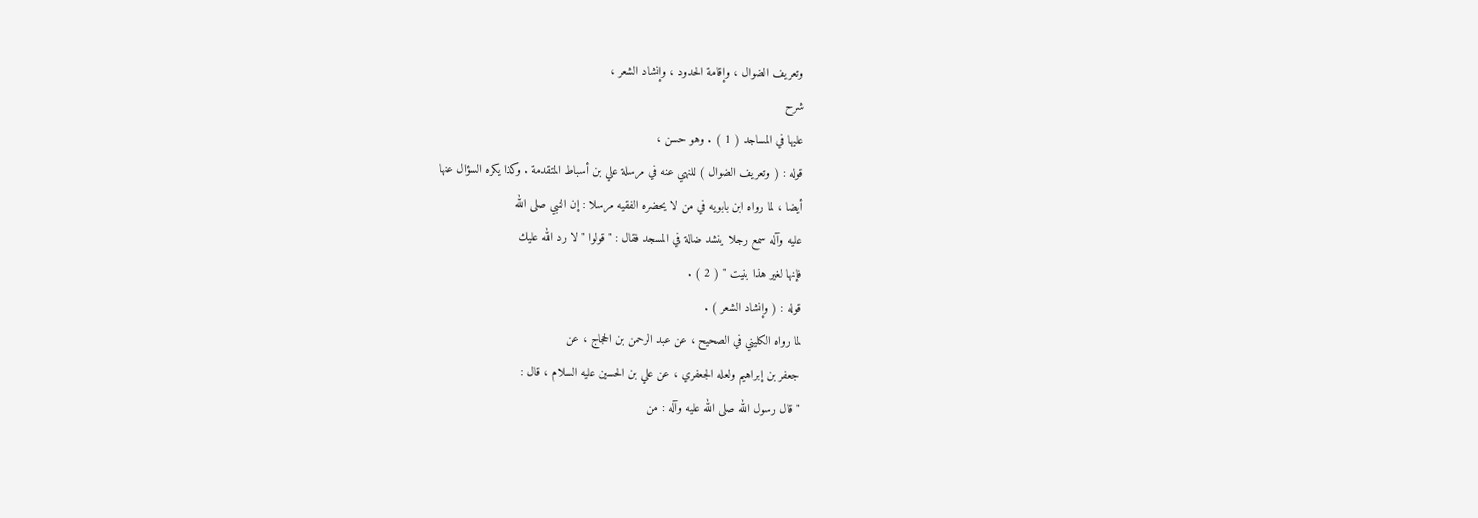وتعريف الضوال ، وإقامة الحدود ، وإنشاد الشعر ،
شرح
عليها في المساجد ( 1 ) . وهو حسن ،
قوله : ( وتعريف الضوال ) للنهي عنه في مرسلة علي بن أسباط المتقدمة . وكذا يكره السؤال عنها
أيضا ، لما رواه ابن بابويه في من لا يحضره الفقيه مرسلا : إن النبي صلى الله
عليه وآله سمع رجلا ينشد ضالة في المسجد فقال : " قولوا " لا رد الله عليك
فإنها لغير هذا بنيت " ( 2 ) .
قوله : ( وإنشاد الشعر ) .
لما رواه الكليني في الصحيح ، عن عبد الرحمن بن الحجاج ، عن
جعفر بن إبراهيم ولعله الجعفري ، عن علي بن الحسين عليه السلام ، قال :
" قال رسول الله صلى الله عليه وآله : من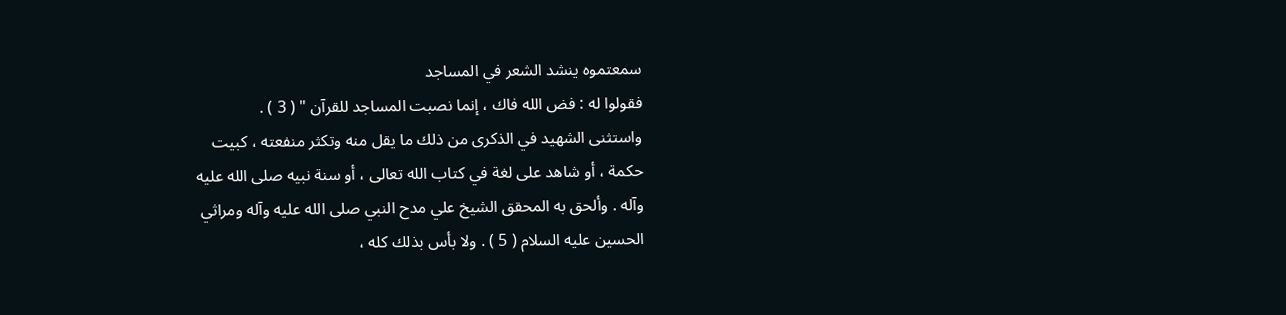سمعتموه ينشد الشعر في المساجد
فقولوا له : فض الله فاك ، إنما نصبت المساجد للقرآن " ( 3 ) .
واستثنى الشهيد في الذكرى من ذلك ما يقل منه وتكثر منفعته ، كبيت
حكمة ، أو شاهد على لغة في كتاب الله تعالى ، أو سنة نبيه صلى الله عليه
وآله . وألحق به المحقق الشيخ علي مدح النبي صلى الله عليه وآله ومراثي
الحسين عليه السلام ( 5 ) . ولا بأس بذلك كله ،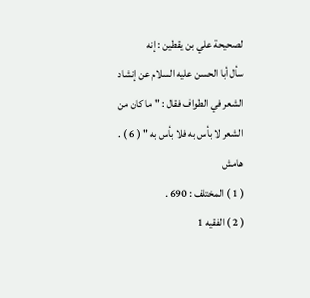لصحيحة علي بن يقطين : إنه
سأل أبا الحسن عليه السلام عن إنشاد الشعر في الطواف فقال : " ما كان من
الشعر لا بأس به فلا بأس به " ( 6 ) .
هامش
( 1 ) المختلف : 690 .
( 2 ) الفقيه 1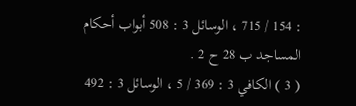: 154 / 715 ، الوسائل 3 : 508 أبواب أحكام المساجد ب 28 ح 2 .
( 3 ) الكافي 3 : 369 / 5 ، الوسائل 3 : 492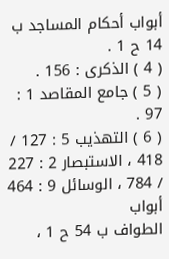أبواب أحكام المساجد ب 14 ح 1 .
( 4 ) الذكرى : 156 .
( 5 ) جامع المقاصد 1 : 97 .
( 6 ) التهذيب 5 : 127 / 418 ، الاستبصار 2 : 227 / 784 ، الوسائل 9 : 464 أبواب
الطواف ب 54 ح 1 ،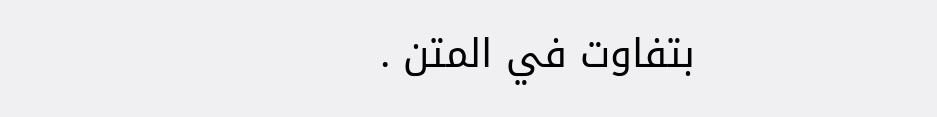بتفاوت في المتن .